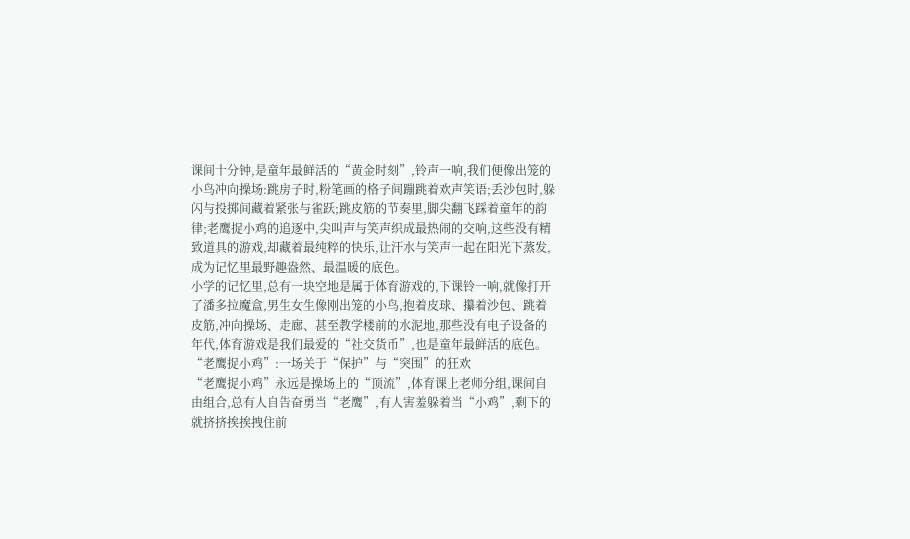课间十分钟,是童年最鲜活的“黄金时刻”,铃声一响,我们便像出笼的小鸟冲向操场:跳房子时,粉笔画的格子间蹦跳着欢声笑语;丢沙包时,躲闪与投掷间藏着紧张与雀跃;跳皮筋的节奏里,脚尖翻飞踩着童年的韵律;老鹰捉小鸡的追逐中,尖叫声与笑声织成最热闹的交响,这些没有精致道具的游戏,却藏着最纯粹的快乐,让汗水与笑声一起在阳光下蒸发,成为记忆里最野趣盎然、最温暖的底色。
小学的记忆里,总有一块空地是属于体育游戏的,下课铃一响,就像打开了潘多拉魔盒,男生女生像刚出笼的小鸟,抱着皮球、攥着沙包、跳着皮筋,冲向操场、走廊、甚至教学楼前的水泥地,那些没有电子设备的年代,体育游戏是我们最爱的“社交货币”,也是童年最鲜活的底色。
“老鹰捉小鸡”:一场关于“保护”与“突围”的狂欢
“老鹰捉小鸡”永远是操场上的“顶流”,体育课上老师分组,课间自由组合,总有人自告奋勇当“老鹰”,有人害羞躲着当“小鸡”,剩下的就挤挤挨挨拽住前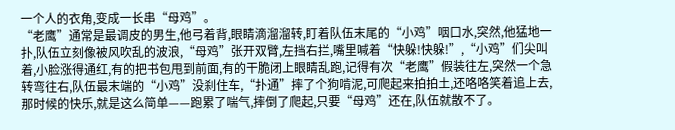一个人的衣角,变成一长串“母鸡”。
“老鹰”通常是最调皮的男生,他弓着背,眼睛滴溜溜转,盯着队伍末尾的“小鸡”咽口水,突然,他猛地一扑,队伍立刻像被风吹乱的波浪,“母鸡”张开双臂,左挡右拦,嘴里喊着“快躲!快躲!”,“小鸡”们尖叫着,小脸涨得通红,有的把书包甩到前面,有的干脆闭上眼睛乱跑,记得有次“老鹰”假装往左,突然一个急转弯往右,队伍最末端的“小鸡”没刹住车,“扑通”摔了个狗啃泥,可爬起来拍拍土,还咯咯笑着追上去,那时候的快乐,就是这么简单——跑累了喘气,摔倒了爬起,只要“母鸡”还在,队伍就散不了。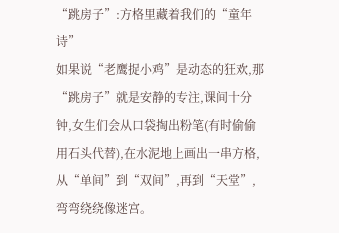“跳房子”:方格里藏着我们的“童年诗”
如果说“老鹰捉小鸡”是动态的狂欢,那“跳房子”就是安静的专注,课间十分钟,女生们会从口袋掏出粉笔(有时偷偷用石头代替),在水泥地上画出一串方格,从“单间”到“双间”,再到“天堂”,弯弯绕绕像迷宫。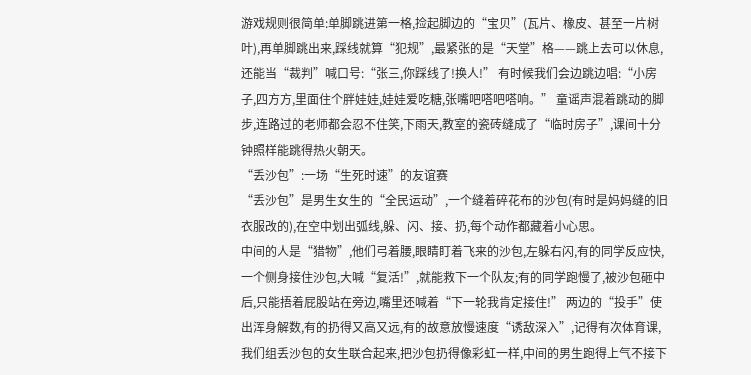游戏规则很简单:单脚跳进第一格,捡起脚边的“宝贝”(瓦片、橡皮、甚至一片树叶),再单脚跳出来,踩线就算“犯规”,最紧张的是“天堂”格——跳上去可以休息,还能当“裁判”喊口号:“张三,你踩线了!换人!” 有时候我们会边跳边唱:“小房子,四方方,里面住个胖娃娃,娃娃爱吃糖,张嘴吧嗒吧嗒响。” 童谣声混着跳动的脚步,连路过的老师都会忍不住笑,下雨天,教室的瓷砖缝成了“临时房子”,课间十分钟照样能跳得热火朝天。
“丢沙包”:一场“生死时速”的友谊赛
“丢沙包”是男生女生的“全民运动”,一个缝着碎花布的沙包(有时是妈妈缝的旧衣服改的),在空中划出弧线,躲、闪、接、扔,每个动作都藏着小心思。
中间的人是“猎物”,他们弓着腰,眼睛盯着飞来的沙包,左躲右闪,有的同学反应快,一个侧身接住沙包,大喊“复活!”,就能救下一个队友;有的同学跑慢了,被沙包砸中后,只能捂着屁股站在旁边,嘴里还喊着“下一轮我肯定接住!” 两边的“投手”使出浑身解数,有的扔得又高又远,有的故意放慢速度“诱敌深入”,记得有次体育课,我们组丢沙包的女生联合起来,把沙包扔得像彩虹一样,中间的男生跑得上气不接下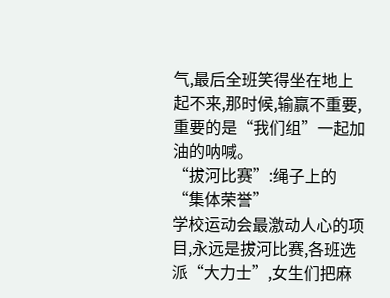气,最后全班笑得坐在地上起不来,那时候,输赢不重要,重要的是“我们组”一起加油的呐喊。
“拔河比赛”:绳子上的“集体荣誉”
学校运动会最激动人心的项目,永远是拔河比赛,各班选派“大力士”,女生们把麻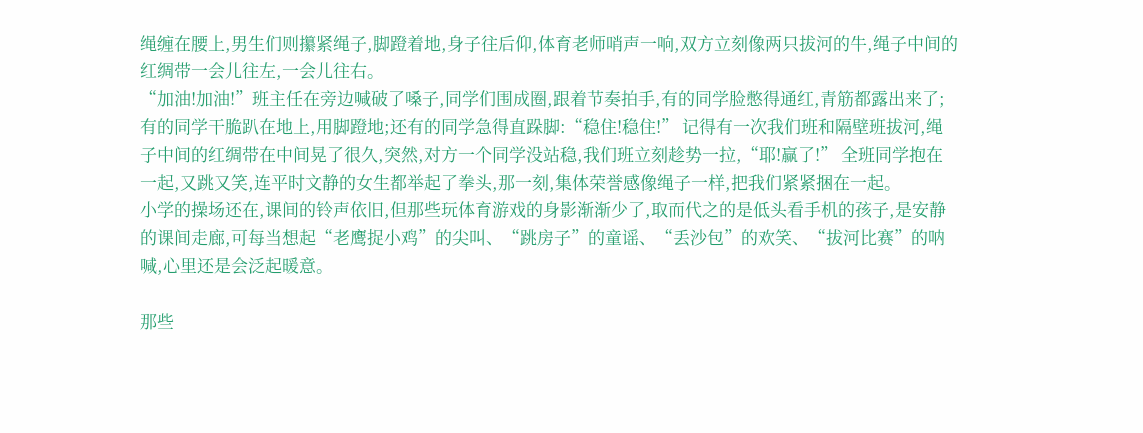绳缠在腰上,男生们则攥紧绳子,脚蹬着地,身子往后仰,体育老师哨声一响,双方立刻像两只拔河的牛,绳子中间的红绸带一会儿往左,一会儿往右。
“加油!加油!”班主任在旁边喊破了嗓子,同学们围成圈,跟着节奏拍手,有的同学脸憋得通红,青筋都露出来了;有的同学干脆趴在地上,用脚蹬地;还有的同学急得直跺脚:“稳住!稳住!” 记得有一次我们班和隔壁班拔河,绳子中间的红绸带在中间晃了很久,突然,对方一个同学没站稳,我们班立刻趁势一拉,“耶!赢了!” 全班同学抱在一起,又跳又笑,连平时文静的女生都举起了拳头,那一刻,集体荣誉感像绳子一样,把我们紧紧捆在一起。
小学的操场还在,课间的铃声依旧,但那些玩体育游戏的身影渐渐少了,取而代之的是低头看手机的孩子,是安静的课间走廊,可每当想起“老鹰捉小鸡”的尖叫、“跳房子”的童谣、“丢沙包”的欢笑、“拔河比赛”的呐喊,心里还是会泛起暖意。

那些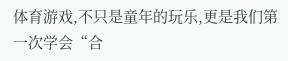体育游戏,不只是童年的玩乐,更是我们第一次学会“合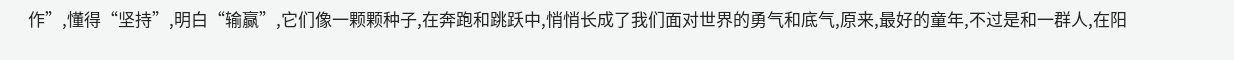作”,懂得“坚持”,明白“输赢”,它们像一颗颗种子,在奔跑和跳跃中,悄悄长成了我们面对世界的勇气和底气,原来,最好的童年,不过是和一群人,在阳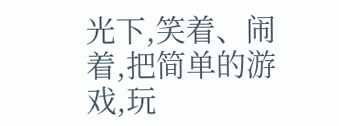光下,笑着、闹着,把简单的游戏,玩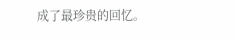成了最珍贵的回忆。